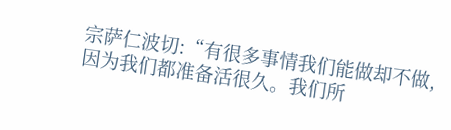宗萨仁波切:“有很多事情我们能做却不做,因为我们都准备活很久。我们所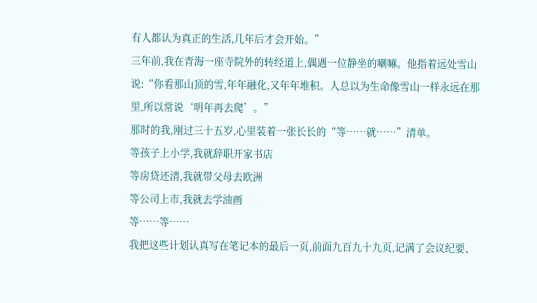有人都认为真正的生活,几年后才会开始。”
三年前,我在青海一座寺院外的转经道上,偶遇一位静坐的喇嘛。他指着远处雪山说:“你看那山顶的雪,年年融化,又年年堆积。人总以为生命像雪山一样永远在那里,所以常说‘明年再去爬’。”
那时的我,刚过三十五岁,心里装着一张长长的“等……就……”清单。
等孩子上小学,我就辞职开家书店
等房贷还清,我就带父母去欧洲
等公司上市,我就去学油画
等……等……
我把这些计划认真写在笔记本的最后一页,前面九百九十九页,记满了会议纪要、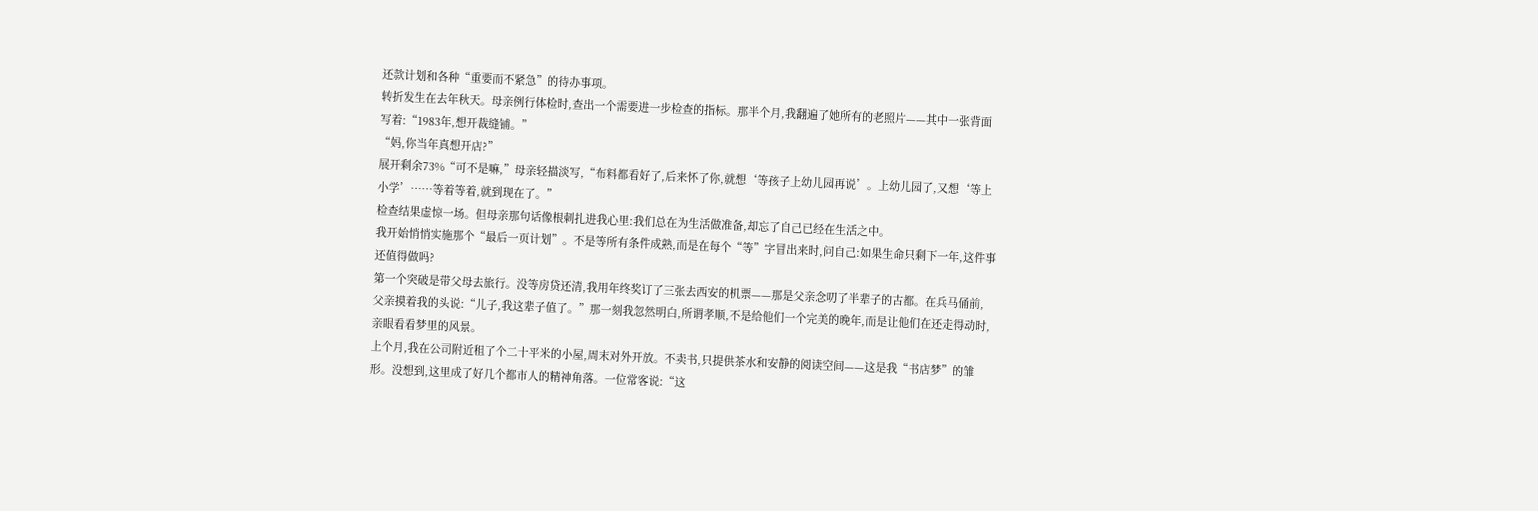还款计划和各种“重要而不紧急”的待办事项。
转折发生在去年秋天。母亲例行体检时,查出一个需要进一步检查的指标。那半个月,我翻遍了她所有的老照片——其中一张背面写着:“1983年,想开裁缝铺。”
“妈,你当年真想开店?”
展开剩余73%“可不是嘛,”母亲轻描淡写,“布料都看好了,后来怀了你,就想‘等孩子上幼儿园再说’。上幼儿园了,又想‘等上小学’……等着等着,就到现在了。”
检查结果虚惊一场。但母亲那句话像根刺扎进我心里:我们总在为生活做准备,却忘了自己已经在生活之中。
我开始悄悄实施那个“最后一页计划”。不是等所有条件成熟,而是在每个“等”字冒出来时,问自己:如果生命只剩下一年,这件事还值得做吗?
第一个突破是带父母去旅行。没等房贷还清,我用年终奖订了三张去西安的机票——那是父亲念叨了半辈子的古都。在兵马俑前,父亲摸着我的头说:“儿子,我这辈子值了。”那一刻我忽然明白,所谓孝顺,不是给他们一个完美的晚年,而是让他们在还走得动时,亲眼看看梦里的风景。
上个月,我在公司附近租了个二十平米的小屋,周末对外开放。不卖书,只提供茶水和安静的阅读空间——这是我“书店梦”的雏形。没想到,这里成了好几个都市人的精神角落。一位常客说:“这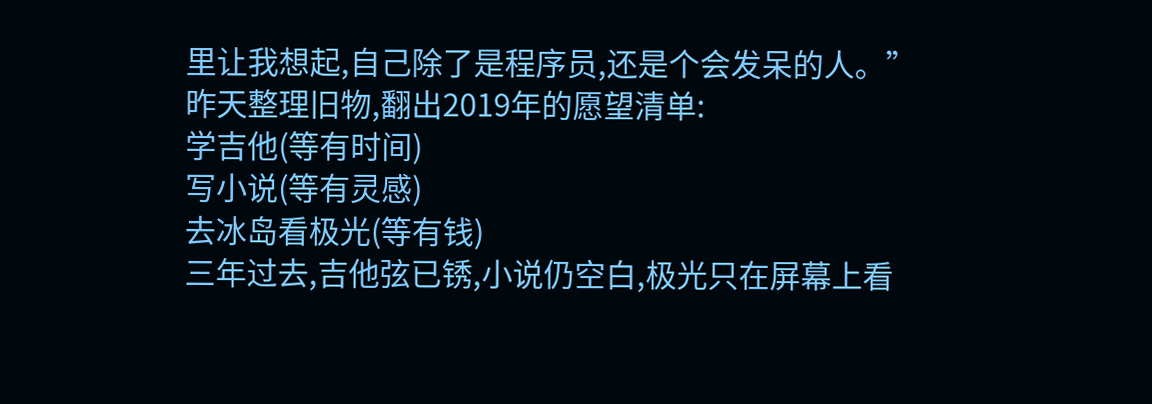里让我想起,自己除了是程序员,还是个会发呆的人。”
昨天整理旧物,翻出2019年的愿望清单:
学吉他(等有时间)
写小说(等有灵感)
去冰岛看极光(等有钱)
三年过去,吉他弦已锈,小说仍空白,极光只在屏幕上看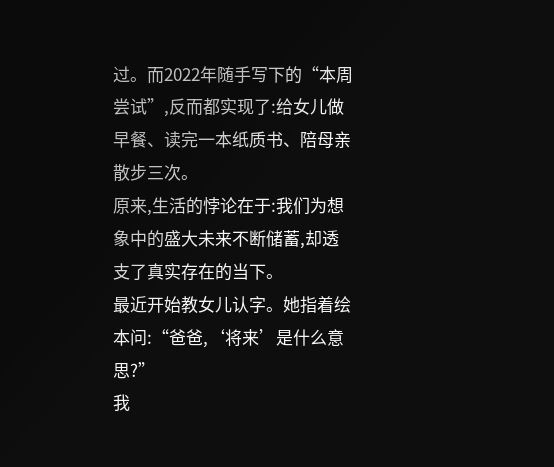过。而2022年随手写下的“本周尝试”,反而都实现了:给女儿做早餐、读完一本纸质书、陪母亲散步三次。
原来,生活的悖论在于:我们为想象中的盛大未来不断储蓄,却透支了真实存在的当下。
最近开始教女儿认字。她指着绘本问:“爸爸,‘将来’是什么意思?”
我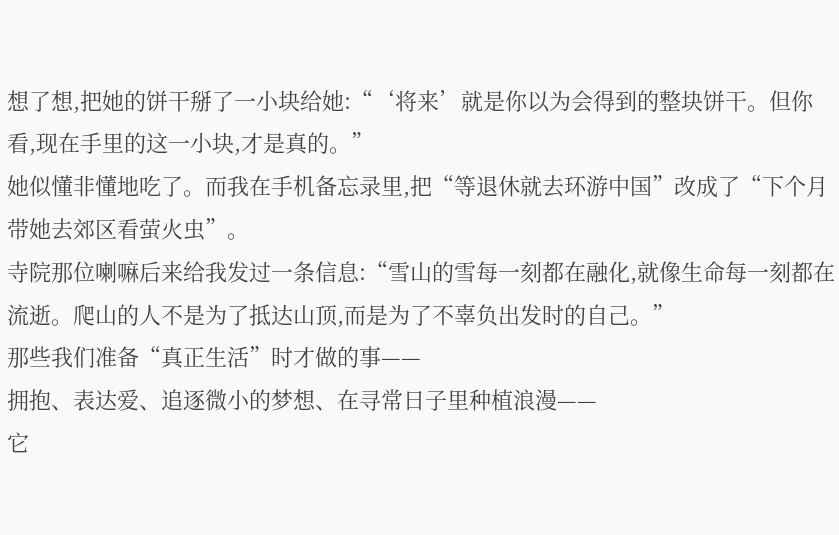想了想,把她的饼干掰了一小块给她:“‘将来’就是你以为会得到的整块饼干。但你看,现在手里的这一小块,才是真的。”
她似懂非懂地吃了。而我在手机备忘录里,把“等退休就去环游中国”改成了“下个月带她去郊区看萤火虫”。
寺院那位喇嘛后来给我发过一条信息:“雪山的雪每一刻都在融化,就像生命每一刻都在流逝。爬山的人不是为了抵达山顶,而是为了不辜负出发时的自己。”
那些我们准备“真正生活”时才做的事——
拥抱、表达爱、追逐微小的梦想、在寻常日子里种植浪漫——
它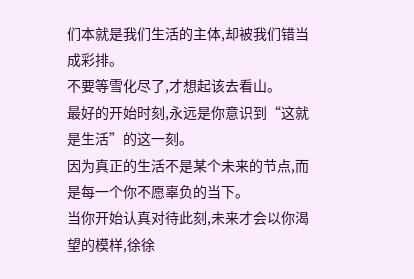们本就是我们生活的主体,却被我们错当成彩排。
不要等雪化尽了,才想起该去看山。
最好的开始时刻,永远是你意识到“这就是生活”的这一刻。
因为真正的生活不是某个未来的节点,而是每一个你不愿辜负的当下。
当你开始认真对待此刻,未来才会以你渴望的模样,徐徐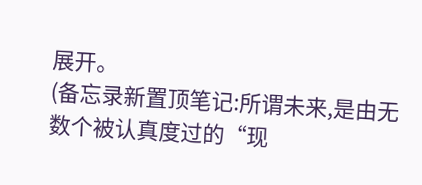展开。
(备忘录新置顶笔记:所谓未来,是由无数个被认真度过的“现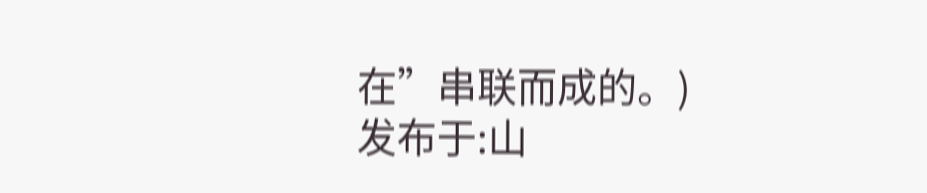在”串联而成的。)
发布于:山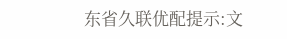东省久联优配提示:文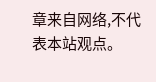章来自网络,不代表本站观点。